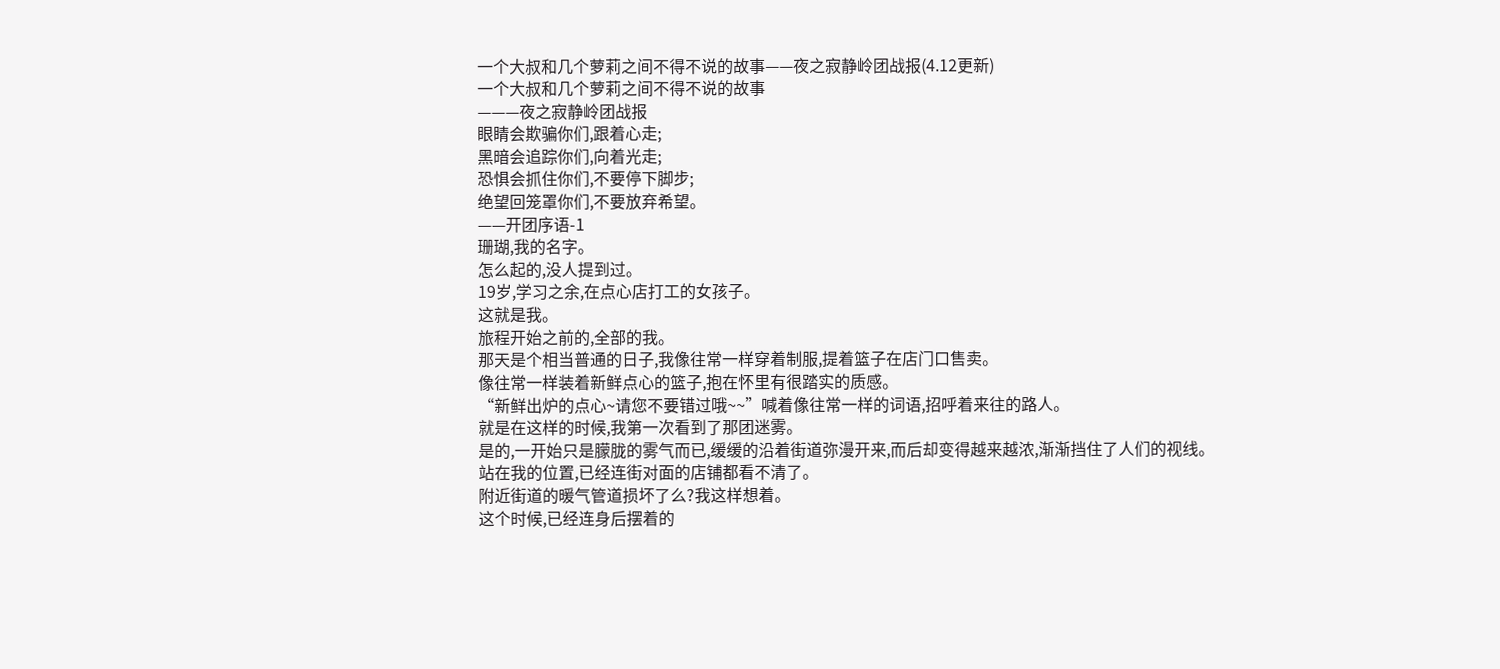一个大叔和几个萝莉之间不得不说的故事——夜之寂静岭团战报(4.12更新)
一个大叔和几个萝莉之间不得不说的故事
———夜之寂静岭团战报
眼睛会欺骗你们,跟着心走;
黑暗会追踪你们,向着光走;
恐惧会抓住你们,不要停下脚步;
绝望回笼罩你们,不要放弃希望。
——开团序语-1
珊瑚,我的名字。
怎么起的,没人提到过。
19岁,学习之余,在点心店打工的女孩子。
这就是我。
旅程开始之前的,全部的我。
那天是个相当普通的日子,我像往常一样穿着制服,提着篮子在店门口售卖。
像往常一样装着新鲜点心的篮子,抱在怀里有很踏实的质感。
“新鲜出炉的点心~请您不要错过哦~~”喊着像往常一样的词语,招呼着来往的路人。
就是在这样的时候,我第一次看到了那团迷雾。
是的,一开始只是朦胧的雾气而已,缓缓的沿着街道弥漫开来,而后却变得越来越浓,渐渐挡住了人们的视线。
站在我的位置,已经连街对面的店铺都看不清了。
附近街道的暖气管道损坏了么?我这样想着。
这个时候,已经连身后摆着的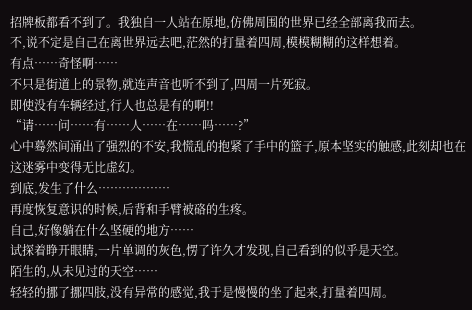招牌板都看不到了。我独自一人站在原地,仿佛周围的世界已经全部离我而去。
不,说不定是自己在离世界远去吧,茫然的打量着四周,模模糊糊的这样想着。
有点……奇怪啊……
不只是街道上的景物,就连声音也听不到了,四周一片死寂。
即使没有车辆经过,行人也总是有的啊!!
“请……问……有……人……在……吗……?”
心中蓦然间涌出了强烈的不安,我慌乱的抱紧了手中的篮子,原本坚实的触感,此刻却也在这迷雾中变得无比虚幻。
到底,发生了什么………………
再度恢复意识的时候,后背和手臂被硌的生疼。
自己,好像躺在什么坚硬的地方……
试探着睁开眼睛,一片单调的灰色,愣了许久才发现,自己看到的似乎是天空。
陌生的,从未见过的天空……
轻轻的挪了挪四肢,没有异常的感觉,我于是慢慢的坐了起来,打量着四周。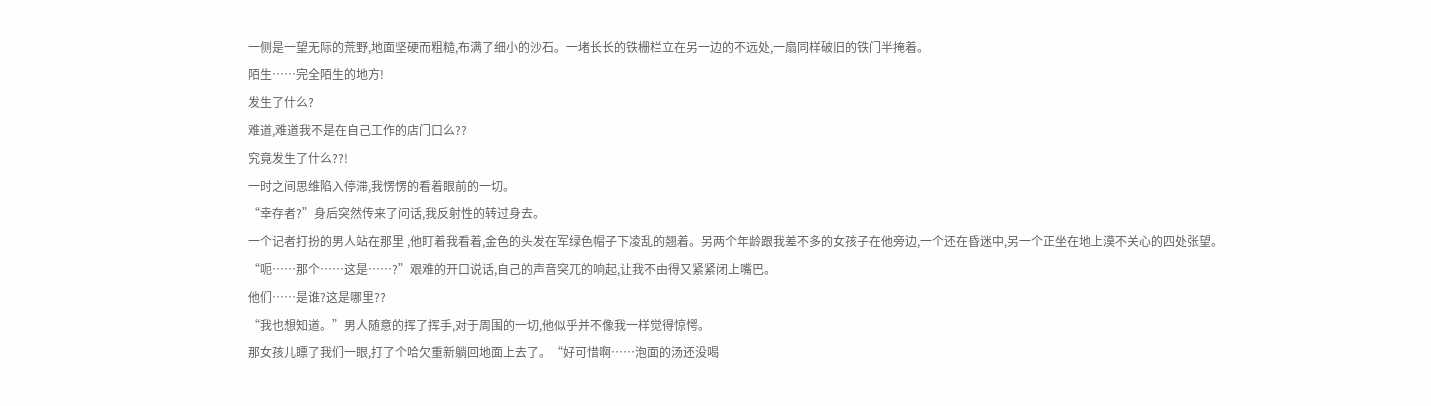一侧是一望无际的荒野,地面坚硬而粗糙,布满了细小的沙石。一堵长长的铁栅栏立在另一边的不远处,一扇同样破旧的铁门半掩着。
陌生……完全陌生的地方!
发生了什么?
难道,难道我不是在自己工作的店门口么??
究竟发生了什么??!
一时之间思维陷入停滞,我愣愣的看着眼前的一切。
“幸存者?”身后突然传来了问话,我反射性的转过身去。
一个记者打扮的男人站在那里 ,他盯着我看着,金色的头发在军绿色帽子下凌乱的翘着。另两个年龄跟我差不多的女孩子在他旁边,一个还在昏迷中,另一个正坐在地上漠不关心的四处张望。
“呃……那个……这是……?”艰难的开口说话,自己的声音突兀的响起,让我不由得又紧紧闭上嘴巴。
他们……是谁?这是哪里??
“我也想知道。”男人随意的挥了挥手,对于周围的一切,他似乎并不像我一样觉得惊愕。
那女孩儿瞟了我们一眼,打了个哈欠重新躺回地面上去了。“好可惜啊……泡面的汤还没喝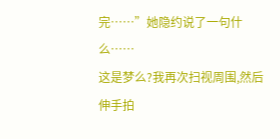完……”她隐约说了一句什么……
这是梦么?我再次扫视周围,然后伸手拍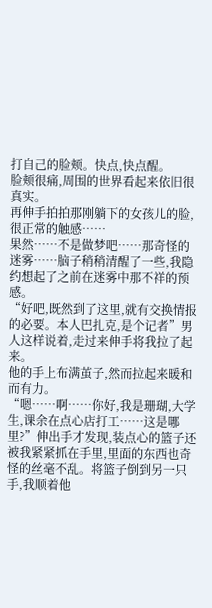打自己的脸颊。快点,快点醒。
脸颊很痛,周围的世界看起来依旧很真实。
再伸手拍拍那刚躺下的女孩儿的脸,很正常的触感……
果然……不是做梦吧……那奇怪的迷雾……脑子稍稍清醒了一些,我隐约想起了之前在迷雾中那不祥的预感。
“好吧,既然到了这里,就有交换情报的必要。本人巴扎克,是个记者”男人这样说着,走过来伸手将我拉了起来。
他的手上布满茧子,然而拉起来暖和而有力。
“嗯……啊……你好,我是珊瑚,大学生,课余在点心店打工……这是哪里?”伸出手才发现,装点心的篮子还被我紧紧抓在手里,里面的东西也奇怪的丝毫不乱。将篮子倒到另一只手,我顺着他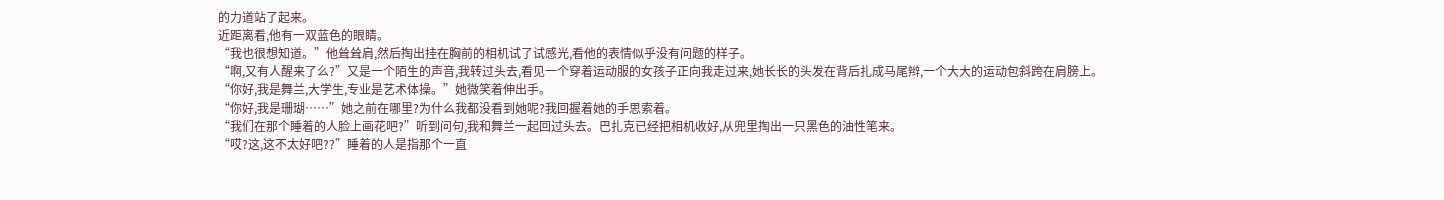的力道站了起来。
近距离看,他有一双蓝色的眼睛。
“我也很想知道。”他耸耸肩,然后掏出挂在胸前的相机试了试感光,看他的表情似乎没有问题的样子。
“啊,又有人醒来了么?”又是一个陌生的声音,我转过头去,看见一个穿着运动服的女孩子正向我走过来,她长长的头发在背后扎成马尾辫,一个大大的运动包斜跨在肩膀上。
“你好,我是舞兰,大学生,专业是艺术体操。”她微笑着伸出手。
“你好,我是珊瑚……”她之前在哪里?为什么我都没看到她呢?我回握着她的手思索着。
“我们在那个睡着的人脸上画花吧?”听到问句,我和舞兰一起回过头去。巴扎克已经把相机收好,从兜里掏出一只黑色的油性笔来。
“哎?这,这不太好吧??”睡着的人是指那个一直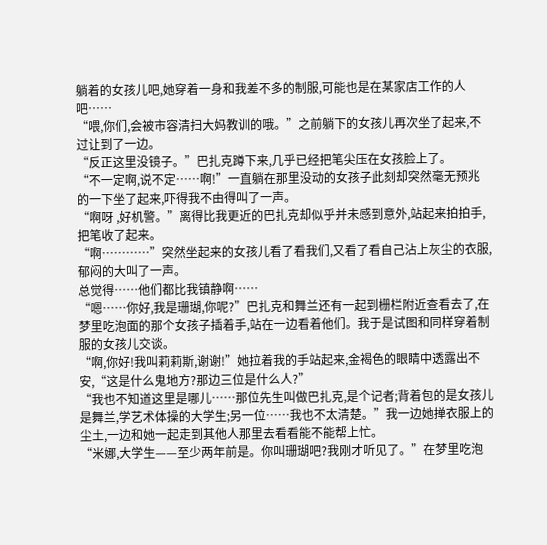躺着的女孩儿吧,她穿着一身和我差不多的制服,可能也是在某家店工作的人吧……
“喂,你们,会被市容清扫大妈教训的哦。”之前躺下的女孩儿再次坐了起来,不过让到了一边。
“反正这里没镜子。”巴扎克蹲下来,几乎已经把笔尖压在女孩脸上了。
“不一定啊,说不定……啊!”一直躺在那里没动的女孩子此刻却突然毫无预兆的一下坐了起来,吓得我不由得叫了一声。
“啊呀 ,好机警。”离得比我更近的巴扎克却似乎并未感到意外,站起来拍拍手,把笔收了起来。
“啊…………”突然坐起来的女孩儿看了看我们,又看了看自己沾上灰尘的衣服,郁闷的大叫了一声。
总觉得……他们都比我镇静啊……
“嗯……你好,我是珊瑚,你呢?”巴扎克和舞兰还有一起到栅栏附近查看去了,在梦里吃泡面的那个女孩子插着手,站在一边看着他们。我于是试图和同样穿着制服的女孩儿交谈。
“啊,你好!我叫莉莉斯,谢谢!”她拉着我的手站起来,金褐色的眼睛中透露出不安,“这是什么鬼地方?那边三位是什么人?”
“我也不知道这里是哪儿……那位先生叫做巴扎克,是个记者;背着包的是女孩儿是舞兰,学艺术体操的大学生;另一位……我也不太清楚。”我一边她掸衣服上的尘土,一边和她一起走到其他人那里去看看能不能帮上忙。
“米娜,大学生——至少两年前是。你叫珊瑚吧?我刚才听见了。”在梦里吃泡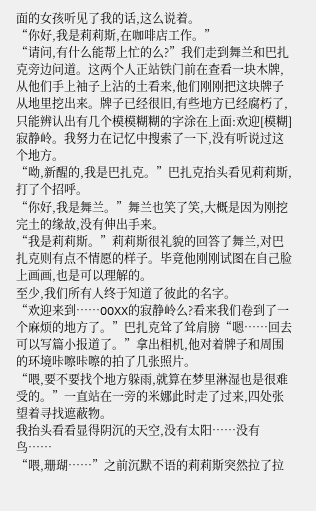面的女孩听见了我的话,这么说着。
“你好,我是莉莉斯,在咖啡店工作。”
“请问,有什么能帮上忙的么?”我们走到舞兰和巴扎克旁边问道。这两个人正站铁门前在查看一块木牌,从他们手上袖子上沾的土看来,他们刚刚把这块牌子从地里挖出来。牌子已经很旧,有些地方已经腐朽了,只能辨认出有几个模模糊糊的字涂在上面:欢迎[模糊]寂静岭。我努力在记忆中搜索了一下,没有听说过这个地方。
“呦,新醒的,我是巴扎克。”巴扎克抬头看见莉莉斯,打了个招呼。
“你好,我是舞兰。”舞兰也笑了笑,大概是因为刚挖完土的缘故,没有伸出手来。
“我是莉莉斯。”莉莉斯很礼貌的回答了舞兰,对巴扎克则有点不情愿的样子。毕竟他刚刚试图在自己脸上画画,也是可以理解的。
至少,我们所有人终于知道了彼此的名字。
“欢迎来到……OOXX的寂静岭么?看来我们卷到了一个麻烦的地方了。”巴扎克耸了耸肩膀“嗯……回去可以写篇小报道了。”拿出相机,他对着牌子和周围的环境咔嚓咔嚓的拍了几张照片。
“喂,要不要找个地方躲雨,就算在梦里淋湿也是很难受的。”一直站在一旁的米娜此时走了过来,四处张望着寻找遮蔽物。
我抬头看看显得阴沉的天空,没有太阳……没有鸟……
“喂,珊瑚……”之前沉默不语的莉莉斯突然拉了拉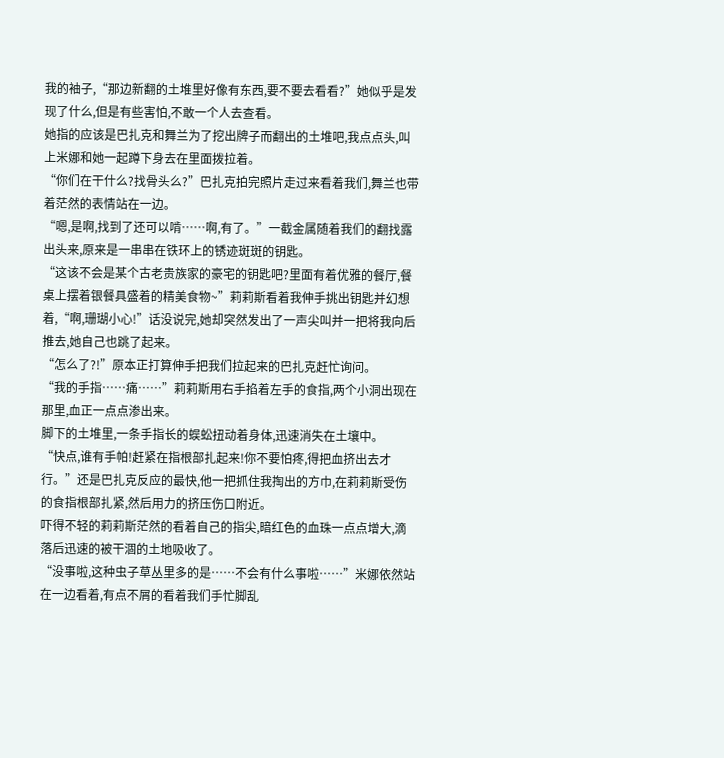我的袖子,“那边新翻的土堆里好像有东西,要不要去看看?”她似乎是发现了什么,但是有些害怕,不敢一个人去查看。
她指的应该是巴扎克和舞兰为了挖出牌子而翻出的土堆吧,我点点头,叫上米娜和她一起蹲下身去在里面拨拉着。
“你们在干什么?找骨头么?”巴扎克拍完照片走过来看着我们,舞兰也带着茫然的表情站在一边。
“嗯,是啊,找到了还可以啃……啊,有了。”一截金属随着我们的翻找露出头来,原来是一串串在铁环上的锈迹斑斑的钥匙。
“这该不会是某个古老贵族家的豪宅的钥匙吧?里面有着优雅的餐厅,餐桌上摆着银餐具盛着的精美食物~”莉莉斯看着我伸手挑出钥匙并幻想着,“啊,珊瑚小心!”话没说完,她却突然发出了一声尖叫并一把将我向后推去,她自己也跳了起来。
“怎么了?!”原本正打算伸手把我们拉起来的巴扎克赶忙询问。
“我的手指……痛……”莉莉斯用右手掐着左手的食指,两个小洞出现在那里,血正一点点渗出来。
脚下的土堆里,一条手指长的蜈蚣扭动着身体,迅速消失在土壤中。
“快点,谁有手帕!赶紧在指根部扎起来!你不要怕疼,得把血挤出去才行。”还是巴扎克反应的最快,他一把抓住我掏出的方巾,在莉莉斯受伤的食指根部扎紧,然后用力的挤压伤口附近。
吓得不轻的莉莉斯茫然的看着自己的指尖,暗红色的血珠一点点增大,滴落后迅速的被干涸的土地吸收了。
“没事啦,这种虫子草丛里多的是……不会有什么事啦……”米娜依然站在一边看着,有点不屑的看着我们手忙脚乱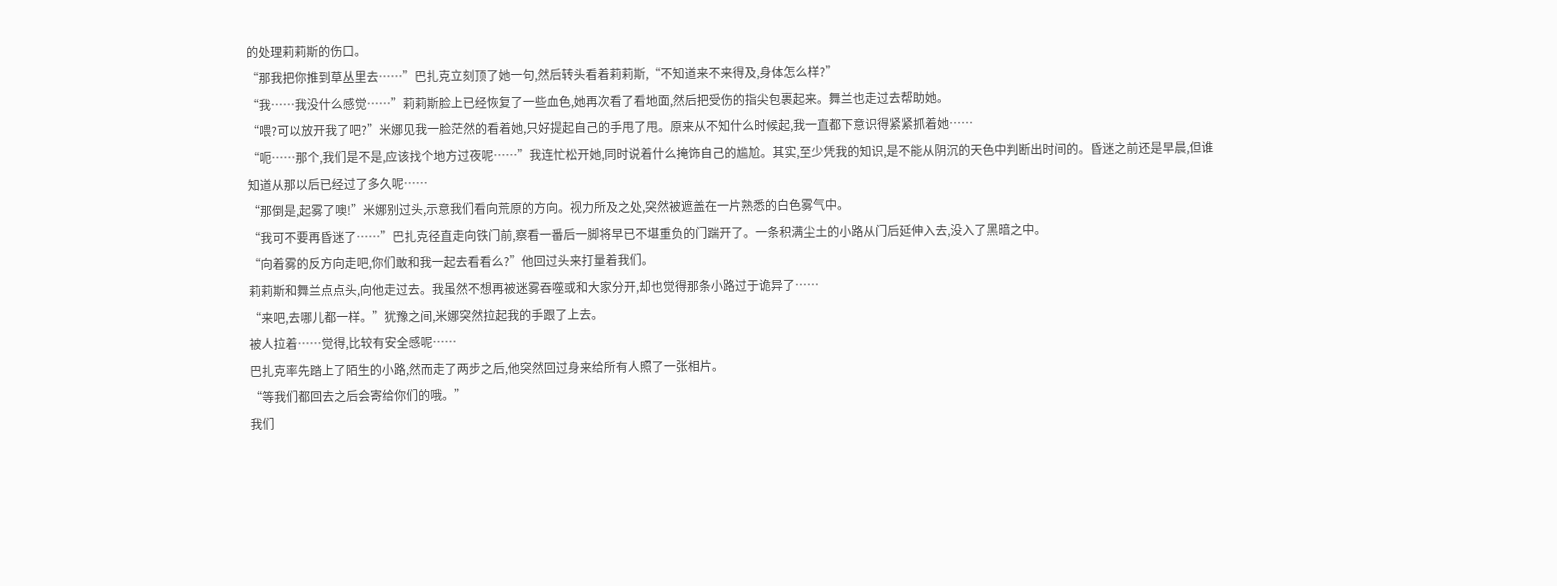的处理莉莉斯的伤口。
“那我把你推到草丛里去……”巴扎克立刻顶了她一句,然后转头看着莉莉斯,“不知道来不来得及,身体怎么样?”
“我……我没什么感觉……”莉莉斯脸上已经恢复了一些血色,她再次看了看地面,然后把受伤的指尖包裹起来。舞兰也走过去帮助她。
“喂?可以放开我了吧?”米娜见我一脸茫然的看着她,只好提起自己的手甩了甩。原来从不知什么时候起,我一直都下意识得紧紧抓着她……
“呃……那个,我们是不是,应该找个地方过夜呢……”我连忙松开她,同时说着什么掩饰自己的尴尬。其实,至少凭我的知识,是不能从阴沉的天色中判断出时间的。昏迷之前还是早晨,但谁知道从那以后已经过了多久呢……
“那倒是,起雾了噢!”米娜别过头,示意我们看向荒原的方向。视力所及之处,突然被遮盖在一片熟悉的白色雾气中。
“我可不要再昏迷了……”巴扎克径直走向铁门前,察看一番后一脚将早已不堪重负的门踹开了。一条积满尘土的小路从门后延伸入去,没入了黑暗之中。
“向着雾的反方向走吧,你们敢和我一起去看看么?”他回过头来打量着我们。
莉莉斯和舞兰点点头,向他走过去。我虽然不想再被迷雾吞噬或和大家分开,却也觉得那条小路过于诡异了……
“来吧,去哪儿都一样。”犹豫之间,米娜突然拉起我的手跟了上去。
被人拉着……觉得,比较有安全感呢……
巴扎克率先踏上了陌生的小路,然而走了两步之后,他突然回过身来给所有人照了一张相片。
“等我们都回去之后会寄给你们的哦。”
我们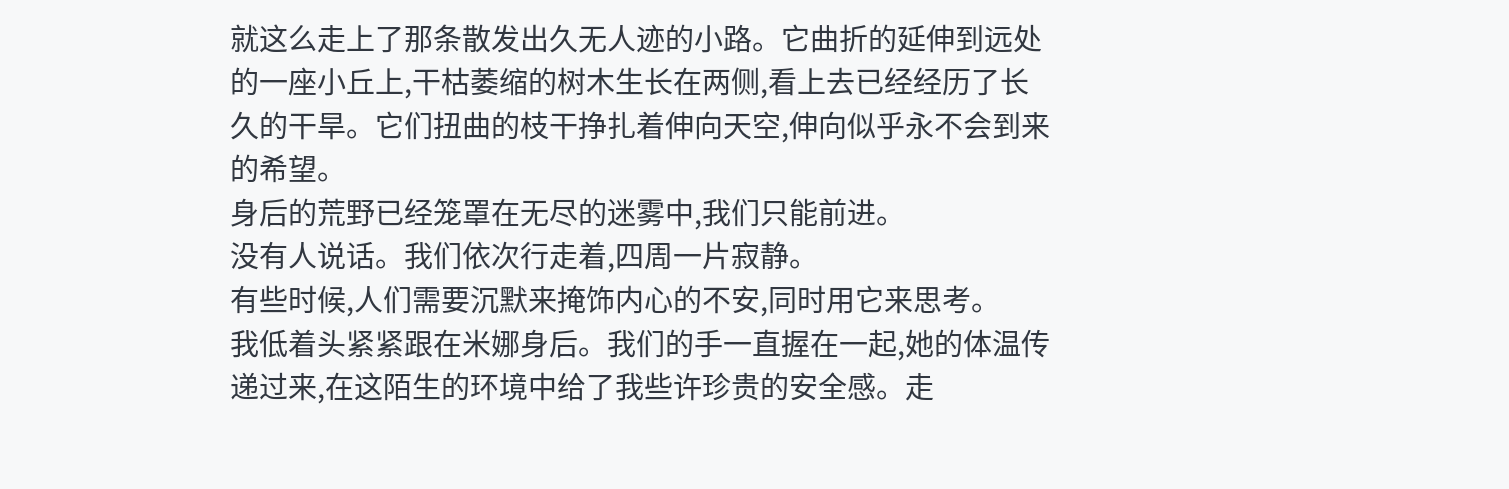就这么走上了那条散发出久无人迹的小路。它曲折的延伸到远处的一座小丘上,干枯萎缩的树木生长在两侧,看上去已经经历了长久的干旱。它们扭曲的枝干挣扎着伸向天空,伸向似乎永不会到来的希望。
身后的荒野已经笼罩在无尽的迷雾中,我们只能前进。
没有人说话。我们依次行走着,四周一片寂静。
有些时候,人们需要沉默来掩饰内心的不安,同时用它来思考。
我低着头紧紧跟在米娜身后。我们的手一直握在一起,她的体温传递过来,在这陌生的环境中给了我些许珍贵的安全感。走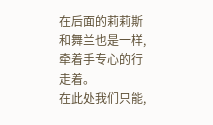在后面的莉莉斯和舞兰也是一样,牵着手专心的行走着。
在此处我们只能,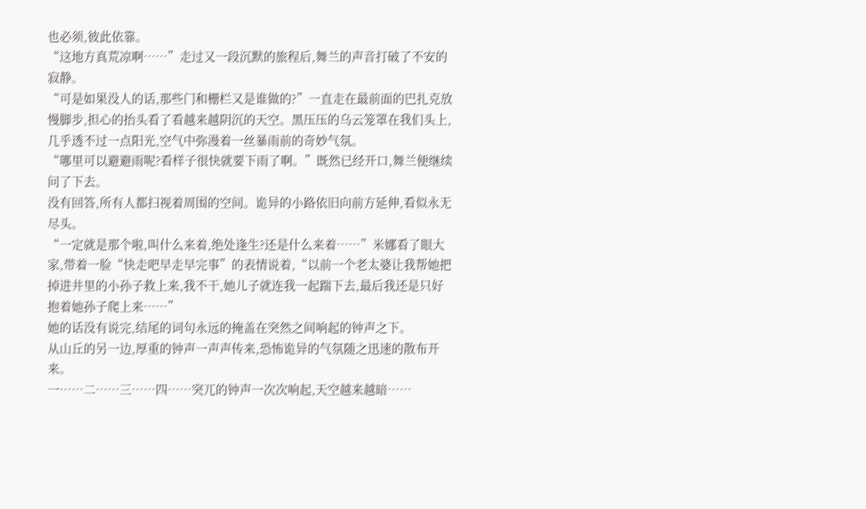也必须,彼此依靠。
“这地方真荒凉啊……”走过又一段沉默的旅程后,舞兰的声音打破了不安的寂静。
“可是如果没人的话,那些门和栅栏又是谁做的?”一直走在最前面的巴扎克放慢脚步,担心的抬头看了看越来越阴沉的天空。黑压压的乌云笼罩在我们头上,几乎透不过一点阳光,空气中弥漫着一丝暴雨前的奇妙气氛。
“哪里可以避避雨呢?看样子很快就要下雨了啊。”既然已经开口,舞兰便继续问了下去。
没有回答,所有人都扫视着周围的空间。诡异的小路依旧向前方延伸,看似永无尽头。
“一定就是那个啦,叫什么来着,绝处逢生?还是什么来着……”米娜看了眼大家,带着一脸“快走吧早走早完事”的表情说着,“以前一个老太婆让我帮她把掉进井里的小孙子救上来,我不干,她儿子就连我一起踹下去,最后我还是只好抱着她孙子爬上来……”
她的话没有说完,结尾的词句永远的掩盖在突然之间响起的钟声之下。
从山丘的另一边,厚重的钟声一声声传来,恐怖诡异的气氛随之迅速的散布开来。
一……二……三……四……突兀的钟声一次次响起,天空越来越暗……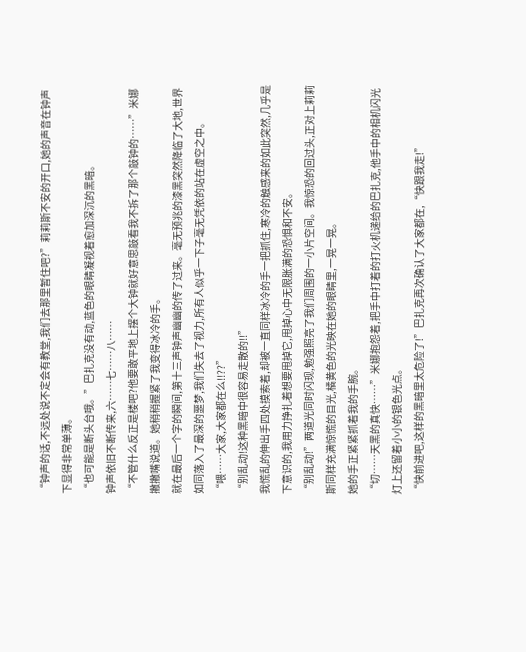“钟声的话,不远处说不定会有教堂,我们去那里暂住吧?”莉莉斯不安的开口,她的声音在钟声下显得非常单薄。
“也可能是断头台哦。”巴扎克没有动,蓝色的眼睛凝视着愈加深沉的黑暗。
钟声依旧不断传来,六……七……八……
“不管什么反正是楼吧?他要敢平地上摆个大钟就好意思敲看我不拆了那个敲钟的……”米娜撇撇嘴说道。她稍稍握紧了我变得冰冷的手。
就在最后一个字的瞬间,第十三声钟声幽幽的传了过来。毫无预兆的漆黑突然降临了大地,世界如同落入了最深的噩梦,我们失去了视力,所有人似乎一下子毫无凭依的站在虚空之中。
“喂……大家,大家都在么!!??”
“别乱动!这种黑暗中很容易走散的!!”
我慌乱的伸出手四处摸索着,却被一直同样冰冷的手一把抓住,寒冷的触感来的如此突然,几乎是下意识的,我用力挣扎着想要甩掉它,甩掉心中无限胀满的恐惧和不安。
“别乱动!”两道光同时闪现,勉强照亮了我们周围的一小片空间。我惊恐的回过头,正对上莉莉斯同样充满惊慌的目光,橘黄色的光映在她的眼睛里,一晃一晃。
她的手正紧紧抓着我的手腕。
“切……天黑的真快……”米娜抱怨着,把手中打着的打火机递给的巴扎克,他手中的相机闪光灯上还留着小小的银色光点。
“快前进吧,这样的黑暗里太危险了!”巴扎克再次确认了大家都在,“快跟我走!”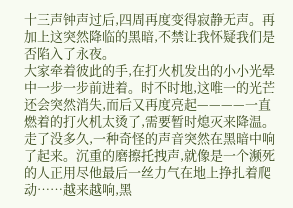十三声钟声过后,四周再度变得寂静无声。再加上这突然降临的黑暗,不禁让我怀疑我们是否陷入了永夜。
大家牵着彼此的手,在打火机发出的小小光晕中一步一步前进着。时不时地,这唯一的光芒还会突然消失,而后又再度亮起————一直燃着的打火机太烫了,需要暂时熄灭来降温。
走了没多久,一种奇怪的声音突然在黑暗中响了起来。沉重的磨擦托拽声,就像是一个濒死的人正用尽他最后一丝力气在地上挣扎着爬动……越来越响,黑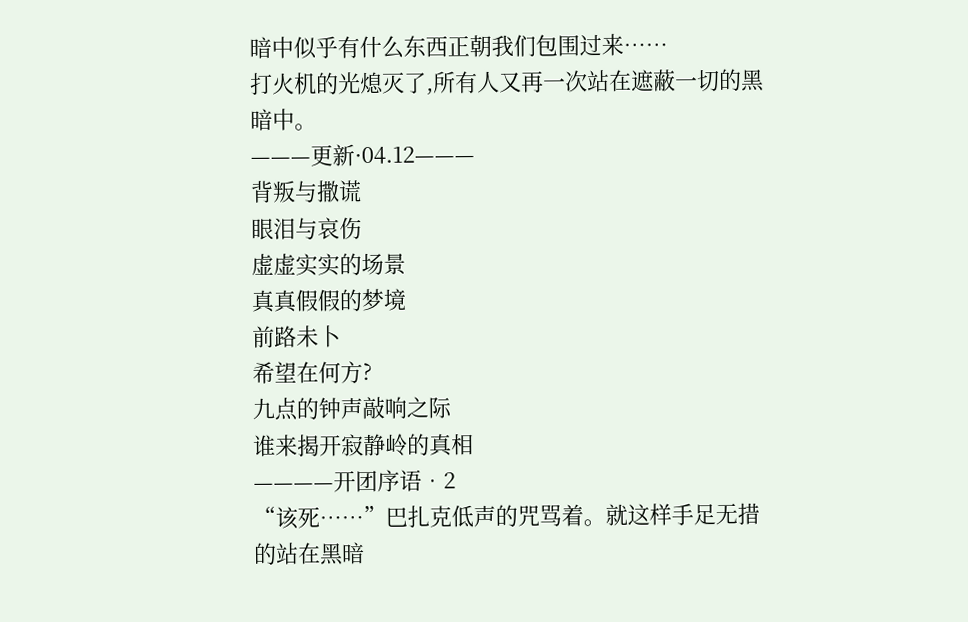暗中似乎有什么东西正朝我们包围过来……
打火机的光熄灭了,所有人又再一次站在遮蔽一切的黑暗中。
———更新·04.12———
背叛与撒谎
眼泪与哀伤
虚虚实实的场景
真真假假的梦境
前路未卜
希望在何方?
九点的钟声敲响之际
谁来揭开寂静岭的真相
————开团序语•2
“该死……”巴扎克低声的咒骂着。就这样手足无措的站在黑暗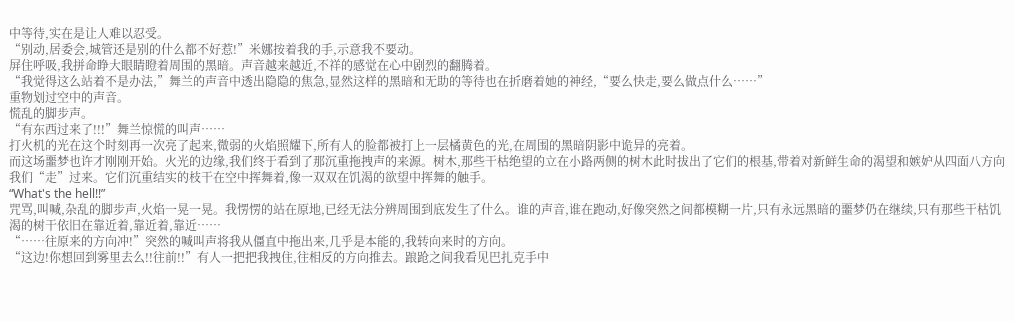中等待,实在是让人难以忍受。
“别动,居委会,城管还是别的什么都不好惹!”米娜按着我的手,示意我不要动。
屏住呼吸,我拼命睁大眼睛瞪着周围的黑暗。声音越来越近,不祥的感觉在心中剧烈的翻腾着。
“我觉得这么站着不是办法,”舞兰的声音中透出隐隐的焦急,显然这样的黑暗和无助的等待也在折磨着她的神经,“要么快走,要么做点什么……”
重物划过空中的声音。
慌乱的脚步声。
“有东西过来了!!!”舞兰惊慌的叫声……
打火机的光在这个时刻再一次亮了起来,微弱的火焰照耀下,所有人的脸都被打上一层橘黄色的光,在周围的黑暗阴影中诡异的亮着。
而这场噩梦也许才刚刚开始。火光的边缘,我们终于看到了那沉重拖拽声的来源。树木,那些干枯绝望的立在小路两侧的树木此时拔出了它们的根基,带着对新鲜生命的渴望和嫉妒从四面八方向我们“走”过来。它们沉重结实的枝干在空中挥舞着,像一双双在饥渴的欲望中挥舞的触手。
“What's the hell!!”
咒骂,叫喊,杂乱的脚步声,火焰一晃一晃。我愣愣的站在原地,已经无法分辨周围到底发生了什么。谁的声音,谁在跑动,好像突然之间都模糊一片,只有永远黑暗的噩梦仍在继续,只有那些干枯饥渴的树干依旧在靠近着,靠近着,靠近……
“……往原来的方向冲!”突然的喊叫声将我从僵直中拖出来,几乎是本能的,我转向来时的方向。
“这边!你想回到雾里去么!!往前!!”有人一把把我拽住,往相反的方向推去。踉跄之间我看见巴扎克手中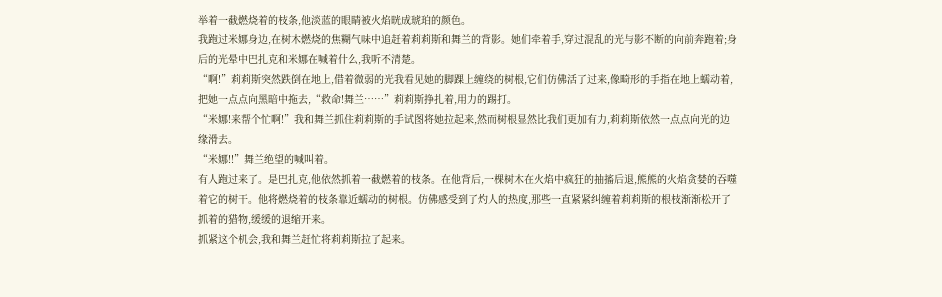举着一截燃烧着的枝条,他淡蓝的眼睛被火焰晄成琥珀的颜色。
我跑过米娜身边,在树木燃烧的焦糊气味中追赶着莉莉斯和舞兰的背影。她们牵着手,穿过混乱的光与影不断的向前奔跑着;身后的光晕中巴扎克和米娜在喊着什么,我听不清楚。
“啊!”莉莉斯突然跌倒在地上,借着微弱的光我看见她的脚踝上缠绕的树根,它们仿佛活了过来,像畸形的手指在地上蠕动着,把她一点点向黑暗中拖去,“救命!舞兰……”莉莉斯挣扎着,用力的踢打。
“米娜!来帮个忙啊!”我和舞兰抓住莉莉斯的手试图将她拉起来,然而树根显然比我们更加有力,莉莉斯依然一点点向光的边缘滑去。
“米娜!!”舞兰绝望的喊叫着。
有人跑过来了。是巴扎克,他依然抓着一截燃着的枝条。在他背后,一棵树木在火焰中疯狂的抽搐后退,熊熊的火焰贪婪的吞噬着它的树干。他将燃烧着的枝条靠近蠕动的树根。仿佛感受到了灼人的热度,那些一直紧紧纠缠着莉莉斯的根枝渐渐松开了抓着的猎物,缓缓的退缩开来。
抓紧这个机会,我和舞兰赶忙将莉莉斯拉了起来。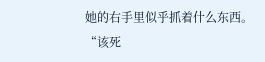她的右手里似乎抓着什么东西。
“该死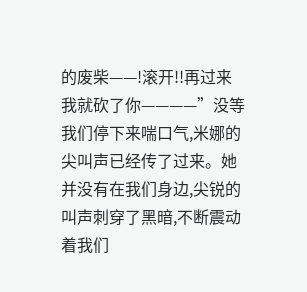的废柴——!滚开!!再过来我就砍了你————”没等我们停下来喘口气,米娜的尖叫声已经传了过来。她并没有在我们身边,尖锐的叫声刺穿了黑暗,不断震动着我们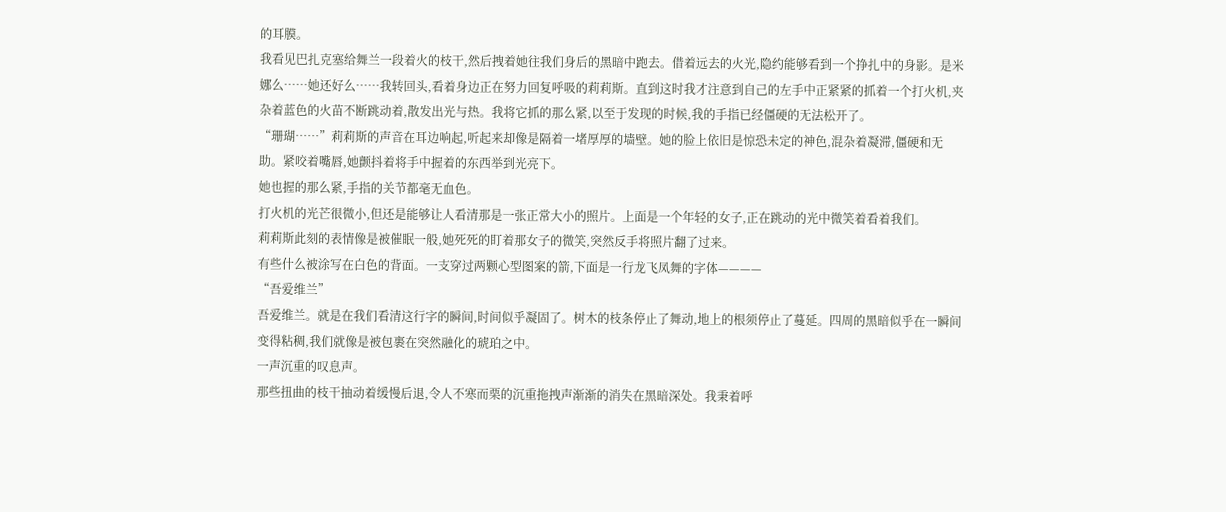的耳膜。
我看见巴扎克塞给舞兰一段着火的枝干,然后拽着她往我们身后的黑暗中跑去。借着远去的火光,隐约能够看到一个挣扎中的身影。是米娜么……她还好么……我转回头,看着身边正在努力回复呼吸的莉莉斯。直到这时我才注意到自己的左手中正紧紧的抓着一个打火机,夹杂着蓝色的火苗不断跳动着,散发出光与热。我将它抓的那么紧,以至于发现的时候,我的手指已经僵硬的无法松开了。
“珊瑚……”莉莉斯的声音在耳边响起,听起来却像是隔着一堵厚厚的墙壁。她的脸上依旧是惊恐未定的神色,混杂着凝滞,僵硬和无助。紧咬着嘴唇,她颤抖着将手中握着的东西举到光亮下。
她也握的那么紧,手指的关节都毫无血色。
打火机的光芒很微小,但还是能够让人看清那是一张正常大小的照片。上面是一个年轻的女子,正在跳动的光中微笑着看着我们。
莉莉斯此刻的表情像是被催眠一般,她死死的盯着那女子的微笑,突然反手将照片翻了过来。
有些什么被涂写在白色的背面。一支穿过两颗心型图案的箭,下面是一行龙飞凤舞的字体————
“吾爱维兰”
吾爱维兰。就是在我们看清这行字的瞬间,时间似乎凝固了。树木的枝条停止了舞动,地上的根须停止了蔓延。四周的黑暗似乎在一瞬间变得粘稠,我们就像是被包裹在突然融化的琥珀之中。
一声沉重的叹息声。
那些扭曲的枝干抽动着缓慢后退,令人不寒而栗的沉重拖拽声渐渐的消失在黑暗深处。我秉着呼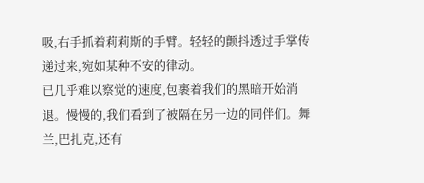吸,右手抓着莉莉斯的手臂。轻轻的颤抖透过手掌传递过来,宛如某种不安的律动。
已几乎难以察觉的速度,包裹着我们的黑暗开始消退。慢慢的,我们看到了被隔在另一边的同伴们。舞兰,巴扎克,还有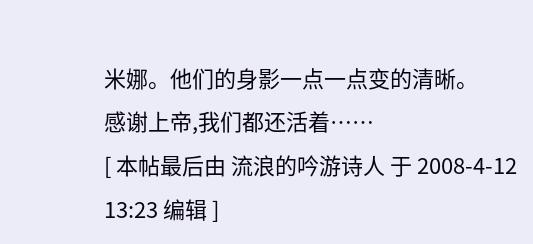米娜。他们的身影一点一点变的清晰。
感谢上帝,我们都还活着……
[ 本帖最后由 流浪的吟游诗人 于 2008-4-12 13:23 编辑 ]